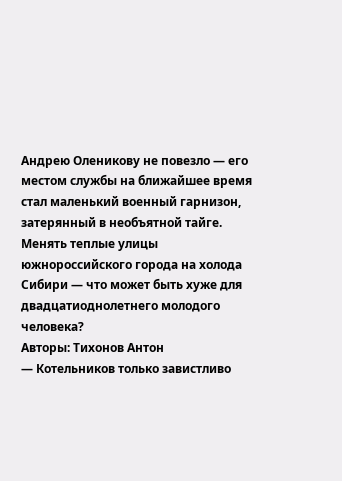Андрею Оленикову не повезло — его местом службы на ближайшее время стал маленький военный гарнизон, затерянный в необъятной тайге. Менять теплые улицы южнороссийского города на холода Сибири — что может быть хуже для двадцатиоднолетнего молодого человека?
Авторы: Тихонов Антон
— Котельников только завистливо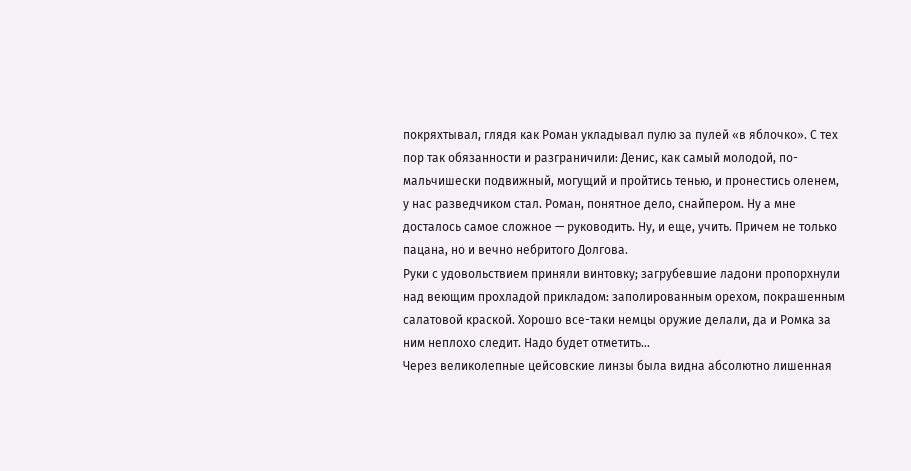покряхтывал, глядя как Роман укладывал пулю за пулей «в яблочко». С тех пор так обязанности и разграничили: Денис, как самый молодой, по-мальчишески подвижный, могущий и пройтись тенью, и пронестись оленем, у нас разведчиком стал. Роман, понятное дело, снайпером. Ну а мне досталось самое сложное — руководить. Ну, и еще, учить. Причем не только пацана, но и вечно небритого Долгова.
Руки с удовольствием приняли винтовку; загрубевшие ладони пропорхнули над веющим прохладой прикладом: заполированным орехом, покрашенным салатовой краской. Хорошо все-таки немцы оружие делали, да и Ромка за ним неплохо следит. Надо будет отметить…
Через великолепные цейсовские линзы была видна абсолютно лишенная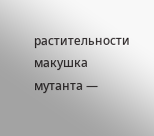растительности макушка мутанта —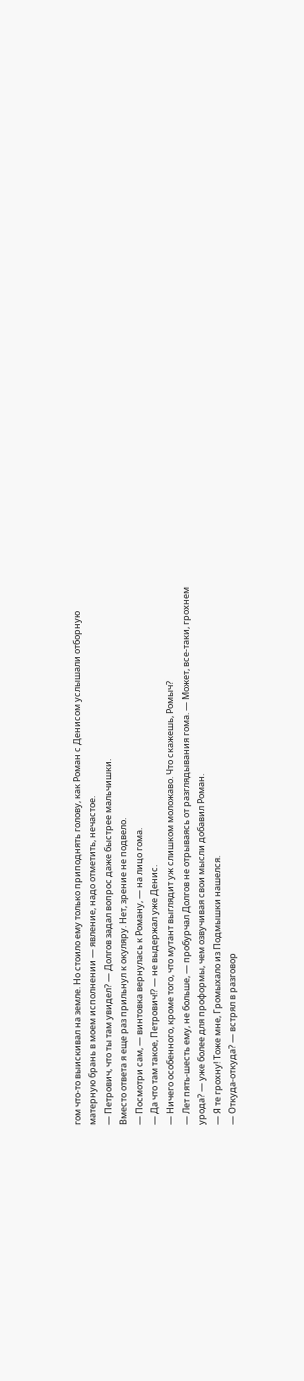гом что-то выискивал на земле. Но стоило ему только приподнять голову, как Роман с Денисом услышали отборную матерную брань в моем исполнении — явление, надо отметить, нечастое.
— Петрович, что ты там увидел? — Долгов задал вопрос даже быстрее мальчишки.
Вместо ответа я еще раз прильнул к окуляру. Нет, зрение не подвело.
— Посмотри сам, — винтовка вернулась к Роману, — на лицо гома.
— Да что там такое, Петрович!? — не выдержал уже Денис.
— Ничего особенного, кроме того, что мутант выглядит уж слишком моложаво. Что скажешь, Ромыч?
— Лет пять-шесть ему, не больше, — пробурчал Долгов не отрываясь от разглядывания гома. — Может, все-таки, грохнем урода? — уже более для проформы, чем озвучивая свои мысли добавил Роман.
— Я те грохну! Тоже мне, Громыхало из Подмышки нашелся.
— Откуда-откуда? — встрял в разговор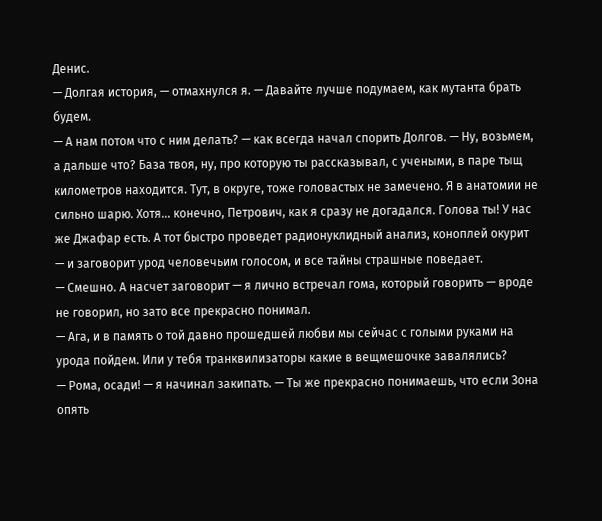Денис.
— Долгая история, — отмахнулся я. — Давайте лучше подумаем, как мутанта брать будем.
— А нам потом что с ним делать? — как всегда начал спорить Долгов. — Ну, возьмем, а дальше что? База твоя, ну, про которую ты рассказывал, с учеными, в паре тыщ километров находится. Тут, в округе, тоже головастых не замечено. Я в анатомии не сильно шарю. Хотя… конечно, Петрович, как я сразу не догадался. Голова ты! У нас же Джафар есть. А тот быстро проведет радионуклидный анализ, коноплей окурит — и заговорит урод человечьим голосом, и все тайны страшные поведает.
— Смешно. А насчет заговорит — я лично встречал гома, который говорить — вроде не говорил, но зато все прекрасно понимал.
— Ага, и в память о той давно прошедшей любви мы сейчас с голыми руками на урода пойдем. Или у тебя транквилизаторы какие в вещмешочке завалялись?
— Рома, осади! — я начинал закипать. — Ты же прекрасно понимаешь, что если Зона опять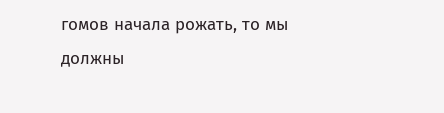гомов начала рожать, то мы должны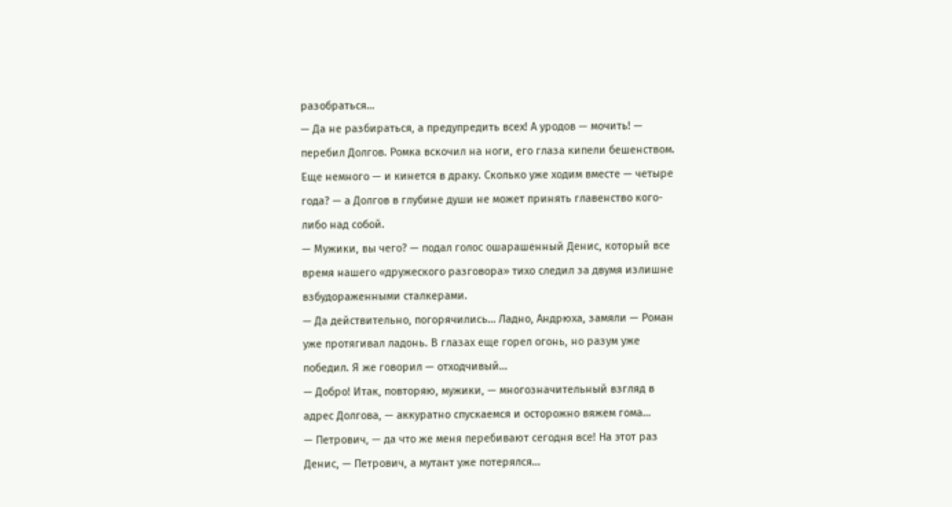разобраться…
— Да не разбираться, а предупредить всех! А уродов — мочить! — перебил Долгов. Ромка вскочил на ноги, его глаза кипели бешенством. Еще немного — и кинется в драку. Сколько уже ходим вместе — четыре года? — а Долгов в глубине души не может принять главенство кого-либо над собой.
— Мужики, вы чего? — подал голос ошарашенный Денис, который все время нашего «дружеского разговора» тихо следил за двумя излишне взбудораженными сталкерами.
— Да действительно, погорячились… Ладно, Андрюха, замяли — Роман уже протягивал ладонь. В глазах еще горел огонь, но разум уже победил. Я же говорил — отходчивый…
— Добро! Итак, повторяю, мужики, — многозначительный взгляд в адрес Долгова, — аккуратно спускаемся и осторожно вяжем гома…
— Петрович, — да что же меня перебивают сегодня все! На этот раз Денис, — Петрович, а мутант уже потерялся…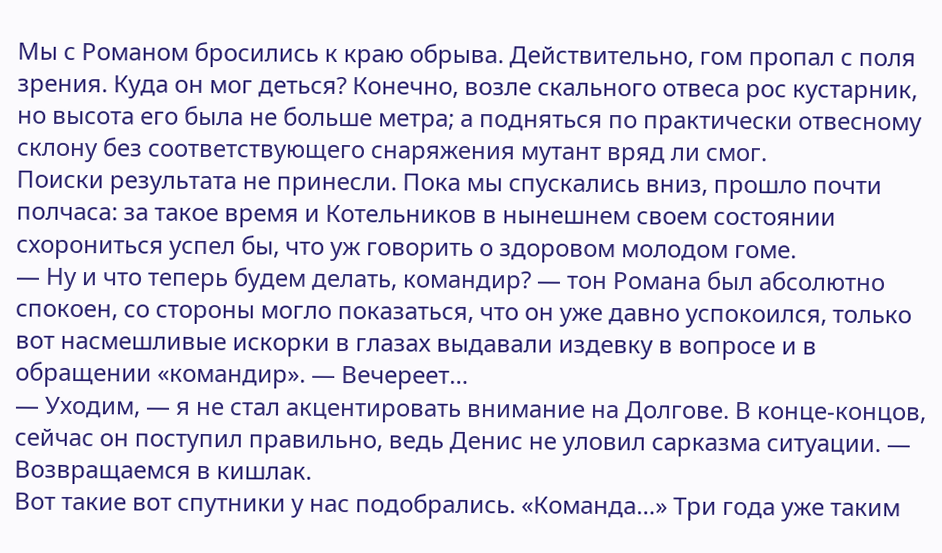Мы с Романом бросились к краю обрыва. Действительно, гом пропал с поля зрения. Куда он мог деться? Конечно, возле скального отвеса рос кустарник, но высота его была не больше метра; а подняться по практически отвесному склону без соответствующего снаряжения мутант вряд ли смог.
Поиски результата не принесли. Пока мы спускались вниз, прошло почти полчаса: за такое время и Котельников в нынешнем своем состоянии схорониться успел бы, что уж говорить о здоровом молодом гоме.
— Ну и что теперь будем делать, командир? — тон Романа был абсолютно спокоен, со стороны могло показаться, что он уже давно успокоился, только вот насмешливые искорки в глазах выдавали издевку в вопросе и в обращении «командир». — Вечереет…
— Уходим, — я не стал акцентировать внимание на Долгове. В конце-концов, сейчас он поступил правильно, ведь Денис не уловил сарказма ситуации. — Возвращаемся в кишлак.
Вот такие вот спутники у нас подобрались. «Команда…» Три года уже таким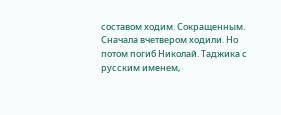составом ходим. Сокращенным. Сначала вчетвером ходили. Но потом погиб Николай. Таджика с русским именем,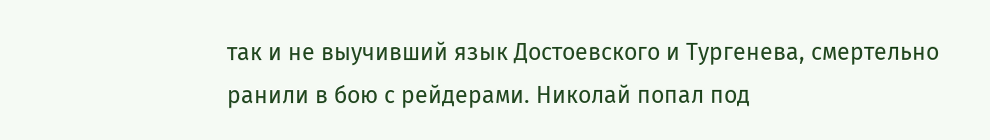так и не выучивший язык Достоевского и Тургенева, смертельно ранили в бою с рейдерами. Николай попал под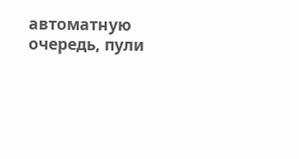автоматную очередь, пули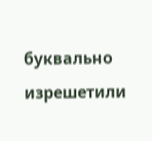буквально изрешетили